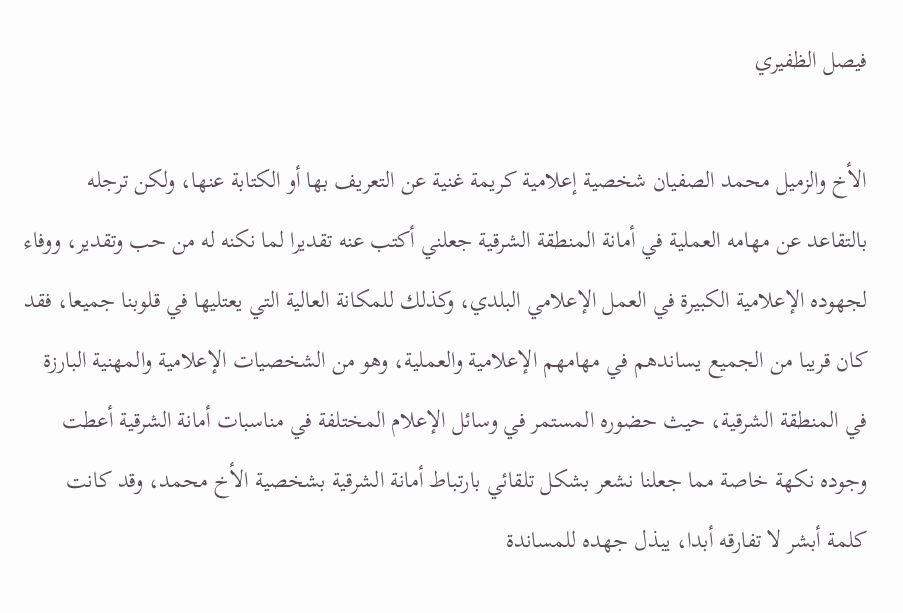فيصل الظفيري

الأخ والزميل محمد الصفيان شخصية إعلامية كريمة غنية عن التعريف بها أو الكتابة عنها، ولكن ترجله بالتقاعد عن مهامه العملية في أمانة المنطقة الشرقية جعلني أكتب عنه تقديرا لما نكنه له من حب وتقدير، ووفاء لجهوده الإعلامية الكبيرة في العمل الإعلامي البلدي، وكذلك للمكانة العالية التي يعتليها في قلوبنا جميعا، فقد كان قريبا من الجميع يساندهم في مهامهم الإعلامية والعملية، وهو من الشخصيات الإعلامية والمهنية البارزة في المنطقة الشرقية، حيث حضوره المستمر في وسائل الإعلام المختلفة في مناسبات أمانة الشرقية أعطت وجوده نكهة خاصة مما جعلنا نشعر بشكل تلقائي بارتباط أمانة الشرقية بشخصية الأخ محمد، وقد كانت كلمة أبشر لا تفارقه أبدا، يبذل جهده للمساندة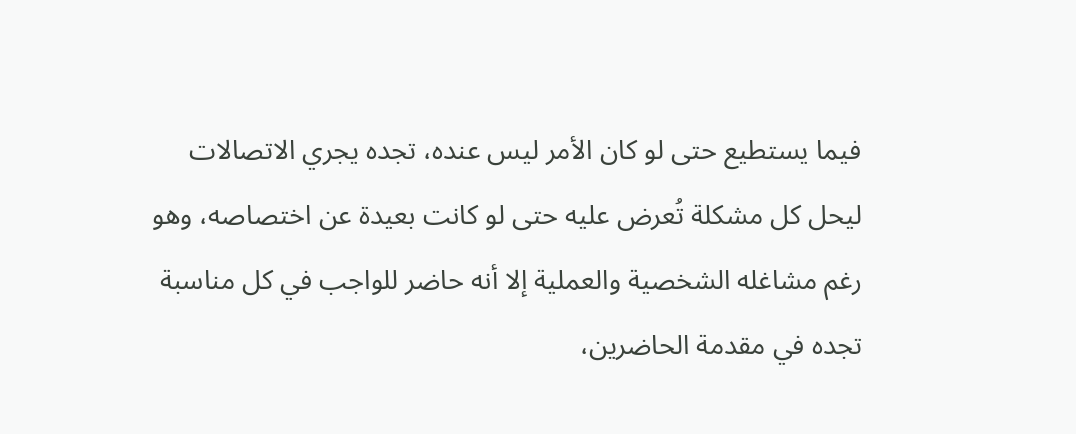فيما يستطيع حتى لو كان الأمر ليس عنده، تجده يجري الاتصالات ليحل كل مشكلة تُعرض عليه حتى لو كانت بعيدة عن اختصاصه، وهو رغم مشاغله الشخصية والعملية إلا أنه حاضر للواجب في كل مناسبة تجده في مقدمة الحاضرين،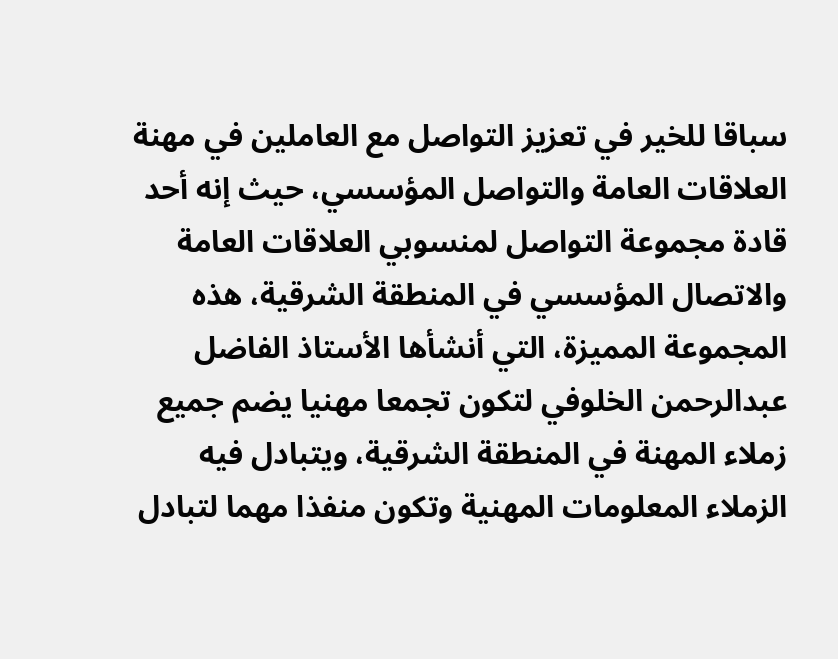سباقا للخير في تعزيز التواصل مع العاملين في مهنة العلاقات العامة والتواصل المؤسسي، حيث إنه أحد قادة مجموعة التواصل لمنسوبي العلاقات العامة والاتصال المؤسسي في المنطقة الشرقية، هذه المجموعة المميزة، التي أنشأها الأستاذ الفاضل عبدالرحمن الخلوفي لتكون تجمعا مهنيا يضم جميع زملاء المهنة في المنطقة الشرقية، ويتبادل فيه الزملاء المعلومات المهنية وتكون منفذا مهما لتبادل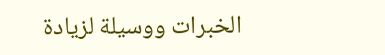الخبرات ووسيلة لزيادة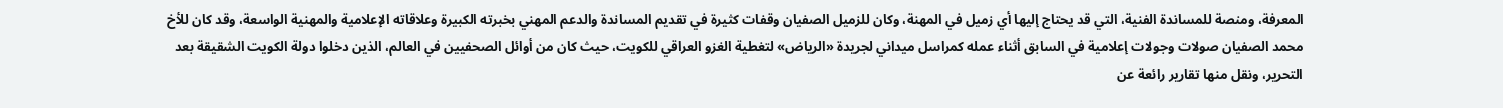المعرفة، ومنصة للمساندة الفنية، التي قد يحتاج إليها أي زميل في المهنة، وكان للزميل الصفيان وقفات كثيرة في تقديم المساندة والدعم المهني بخبرته الكبيرة وعلاقاته الإعلامية والمهنية الواسعة، وقد كان للأخ محمد الصفيان صولات وجولات إعلامية في السابق أثناء عمله كمراسل ميداني لجريدة «الرياض» لتغطية الغزو العراقي للكويت، حيث كان من أوائل الصحفيين في العالم، الذين دخلوا دولة الكويت الشقيقة بعد التحرير، ونقل منها تقارير رائعة عن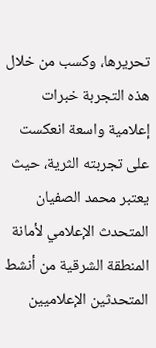تحريرها، وكسب من خلال هذه التجربة خبرات إعلامية واسعة انعكست على تجربته الثرية، حيث يعتبر محمد الصفيان المتحدث الإعلامي لأمانة المنطقة الشرقية من أنشط المتحدثين الإعلاميين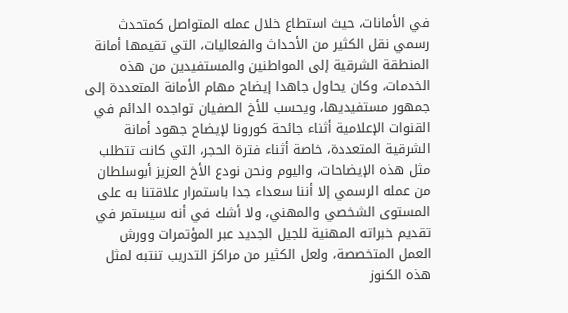في الأمانات، حيث استطاع خلال عمله المتواصل كمتحدث رسمي نقل الكثير من الأحداث والفعاليات، التي تقيمها أمانة المنطقة الشرقية إلى المواطنين والمستفيدين من هذه الخدمات، وكان يحاول جاهدا إيضاح مهام الأمانة المتعددة إلى جمهور مستفيديها، ويحسب للأخ الصفيان تواجده الدائم في القنوات الإعلامية أثناء جائحة كورونا لإيضاح جهود أمانة الشرقية المتعددة، خاصة أثناء فترة الحجر، التي كانت تتطلب مثل هذه الإيضاحات، واليوم ونحن نودع الأخ العزيز أبوسلطان من عمله الرسمي إلا أننا سعداء جدا باستمرار علاقتنا به على المستوى الشخصي والمهني، ولا أشك في أنه سيستمر في تقديم خبراته المهنية للجيل الجديد عبر المؤتمرات وورش العمل المتخصصة، ولعل الكثير من مراكز التدريب تنتبه لمثل هذه الكنوز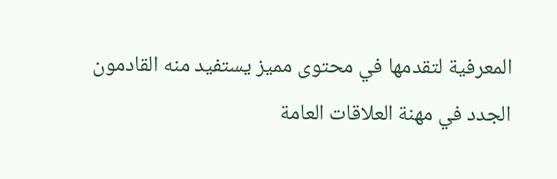المعرفية لتقدمها في محتوى مميز يستفيد منه القادمون الجدد في مهنة العلاقات العامة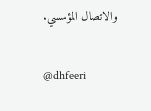والاتصال المؤسسي.

@dhfeeri